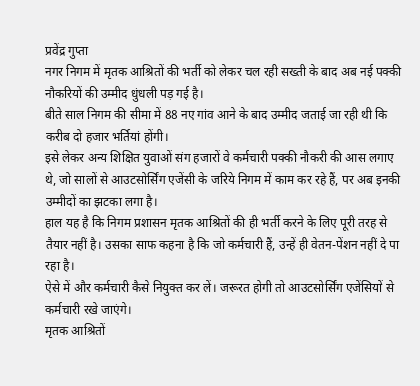प्रवेंद्र गुप्ता
नगर निगम में मृतक आश्रितों की भर्ती को लेकर चल रही सख्ती के बाद अब नई पक्की नौकरियों की उम्मीद धुंधली पड़ गई है।
बीते साल निगम की सीमा में 88 नए गांव आने के बाद उम्मीद जताई जा रही थी कि करीब दो हजार भर्तियां होंगी।
इसे लेकर अन्य शिक्षित युवाओं संग हजारों वे कर्मचारी पक्की नौकरी की आस लगाए थे, जो सालों से आउटसोर्सिंग एजेंसी के जरिये निगम में काम कर रहे हैं, पर अब इनकी उम्मीदों का झटका लगा है।
हाल यह है कि निगम प्रशासन मृतक आश्रितों की ही भर्ती करने के लिए पूरी तरह से तैयार नहीं है। उसका साफ कहना है कि जो कर्मचारी हैं, उन्हें ही वेतन-पेंशन नहीं दे पा रहा है।
ऐसे में और कर्मचारी कैसे नियुक्त कर लें। जरूरत होगी तो आउटसोर्सिंग एजेंसियों से कर्मचारी रखे जाएंगे।
मृतक आश्रितों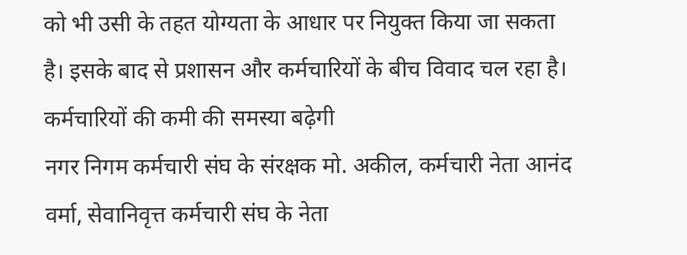को भी उसी के तहत योग्यता के आधार पर नियुक्त किया जा सकता है। इसके बाद से प्रशासन और कर्मचारियों के बीच विवाद चल रहा है।
कर्मचारियों की कमी की समस्या बढ़ेगी
नगर निगम कर्मचारी संघ के संरक्षक मो. अकील, कर्मचारी नेता आनंद वर्मा, सेवानिवृत्त कर्मचारी संघ के नेता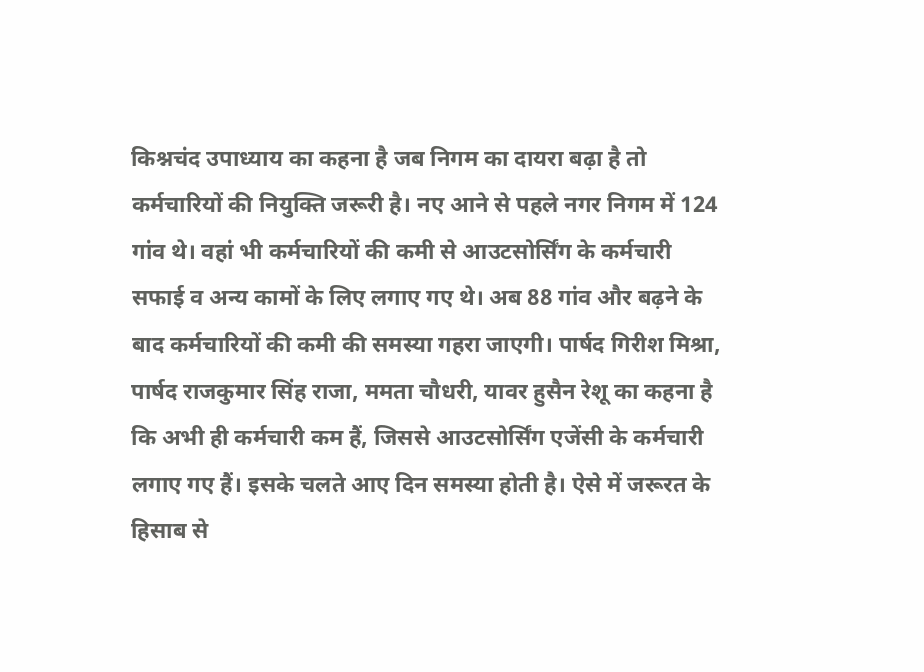किश्नचंद उपाध्याय का कहना है जब निगम का दायरा बढ़ा है तो कर्मचारियों की नियुक्ति जरूरी है। नए आने से पहले नगर निगम में 124 गांव थे। वहां भी कर्मचारियों की कमी से आउटसोर्सिंग के कर्मचारी सफाई व अन्य कामों के लिए लगाए गए थे। अब 88 गांव और बढ़ने के बाद कर्मचारियों की कमी की समस्या गहरा जाएगी। पार्षद गिरीश मिश्रा, पार्षद राजकुमार सिंह राजा, ममता चौधरी, यावर हुसैन रेशू का कहना है कि अभी ही कर्मचारी कम हैं, जिससे आउटसोर्सिंग एजेंसी के कर्मचारी लगाए गए हैं। इसके चलते आए दिन समस्या होती है। ऐसे में जरूरत के हिसाब से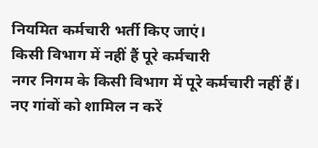नियमित कर्मचारी भर्ती किए जाएं।
किसी विभाग में नहीं हैं पूरे कर्मचारी
नगर निगम के किसी विभाग में पूरे कर्मचारी नहीं हैं। नए गांवों को शामिल न करें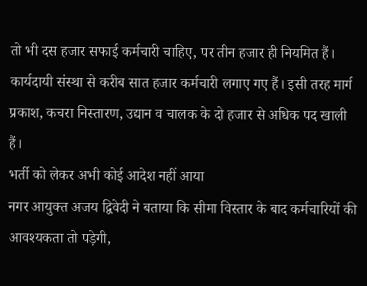तो भी दस हजार सफाई कर्मचारी चाहिए, पर तीन हजार ही नियमित हैं। कार्यदायी संस्था से करीब सात हजार कर्मचारी लगाए गए हैं। इसी तरह मार्ग प्रकाश, कचरा निस्तारण, उद्यान व चालक के दो हजार से अधिक पद खाली हैं।
भर्ती को लेकर अभी कोई आदेश नहीं आया
नगर आयुक्त अजय द्विवेदी ने बताया कि सीमा विस्तार के बाद कर्मचारियों की आवश्यकता तो पड़ेगी,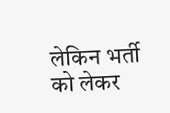लेकिन भर्ती को लेकर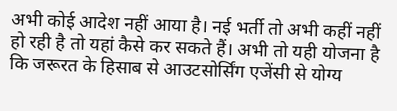अभी कोई आदेश नहीं आया है। नई भर्ती तो अभी कहीं नहीं हो रही है तो यहां कैसे कर सकते हैं। अभी तो यही योजना है कि जरूरत के हिसाब से आउटसोर्सिंग एजेंसी से योग्य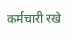कर्मचारी रखे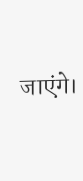जाएंगे।